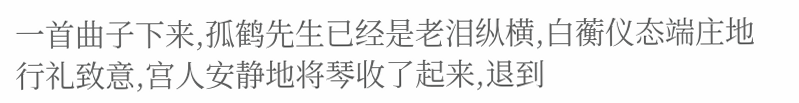一首曲子下来,孤鹤先生已经是老泪纵横,白蘅仪态端庄地行礼致意,宫人安静地将琴收了起来,退到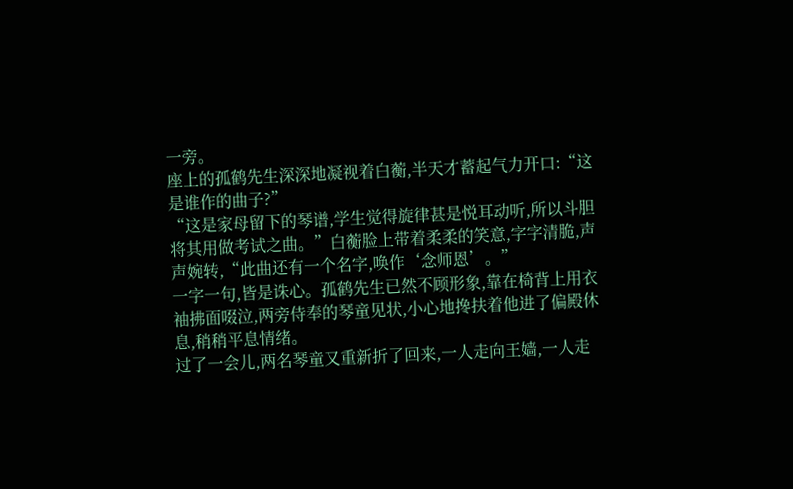一旁。
座上的孤鹤先生深深地凝视着白蘅,半天才蓄起气力开口:“这是谁作的曲子?”
“这是家母留下的琴谱,学生觉得旋律甚是悦耳动听,所以斗胆将其用做考试之曲。”白蘅脸上带着柔柔的笑意,字字清脆,声声婉转,“此曲还有一个名字,唤作‘念师恩’。”
一字一句,皆是诛心。孤鹤先生已然不顾形象,靠在椅背上用衣袖拂面啜泣,两旁侍奉的琴童见状,小心地搀扶着他进了偏殿休息,稍稍平息情绪。
过了一会儿,两名琴童又重新折了回来,一人走向王嫱,一人走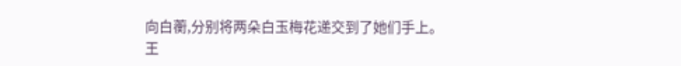向白蘅,分别将两朵白玉梅花递交到了她们手上。
王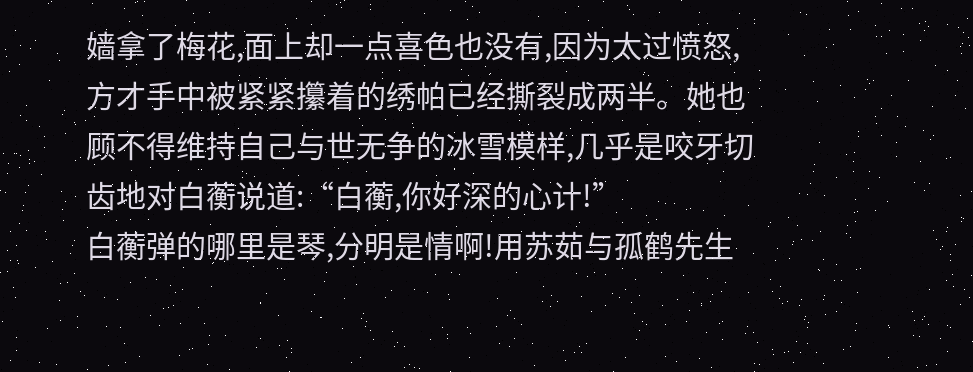嫱拿了梅花,面上却一点喜色也没有,因为太过愤怒,方才手中被紧紧攥着的绣帕已经撕裂成两半。她也顾不得维持自己与世无争的冰雪模样,几乎是咬牙切齿地对白蘅说道:“白蘅,你好深的心计!”
白蘅弹的哪里是琴,分明是情啊!用苏茹与孤鹤先生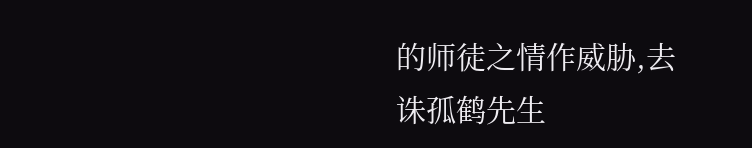的师徒之情作威胁,去诛孤鹤先生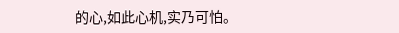的心,如此心机,实乃可怕。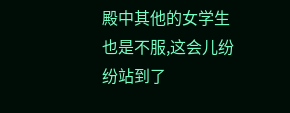殿中其他的女学生也是不服,这会儿纷纷站到了